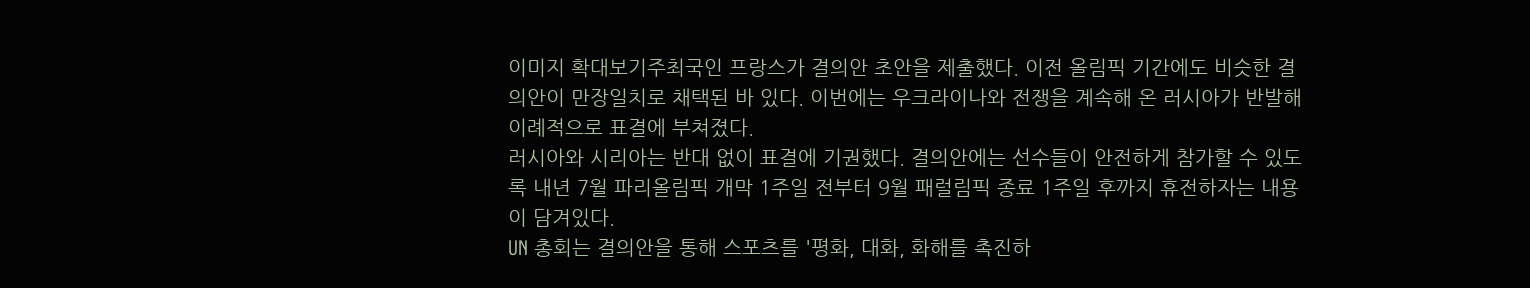이미지 확대보기주최국인 프랑스가 결의안 초안을 제출했다. 이전 올림픽 기간에도 비슷한 결의안이 만장일치로 채택된 바 있다. 이번에는 우크라이나와 전쟁을 계속해 온 러시아가 반발해 이례적으로 표결에 부쳐졌다.
러시아와 시리아는 반대 없이 표결에 기권했다. 결의안에는 선수들이 안전하게 참가할 수 있도록 내년 7월 파리올림픽 개막 1주일 전부터 9월 패럴림픽 종료 1주일 후까지 휴전하자는 내용이 담겨있다.
UN 총회는 결의안을 통해 스포츠를 '평화, 대화, 화해를 촉진하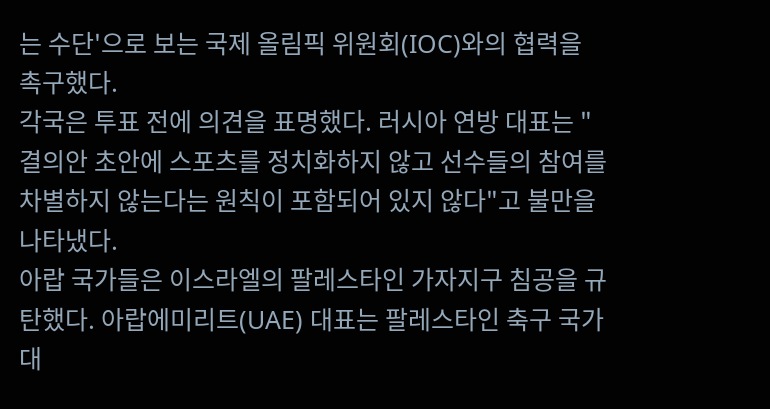는 수단'으로 보는 국제 올림픽 위원회(IOC)와의 협력을 촉구했다.
각국은 투표 전에 의견을 표명했다. 러시아 연방 대표는 "결의안 초안에 스포츠를 정치화하지 않고 선수들의 참여를 차별하지 않는다는 원칙이 포함되어 있지 않다"고 불만을 나타냈다.
아랍 국가들은 이스라엘의 팔레스타인 가자지구 침공을 규탄했다. 아랍에미리트(UAE) 대표는 팔레스타인 축구 국가대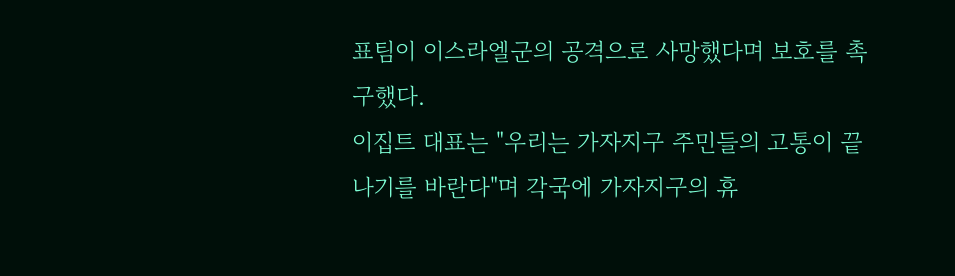표팀이 이스라엘군의 공격으로 사망했다며 보호를 촉구했다.
이집트 대표는 "우리는 가자지구 주민들의 고통이 끝나기를 바란다"며 각국에 가자지구의 휴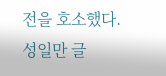전을 호소했다.
성일만 글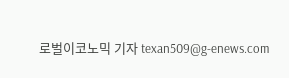로벌이코노믹 기자 texan509@g-enews.com